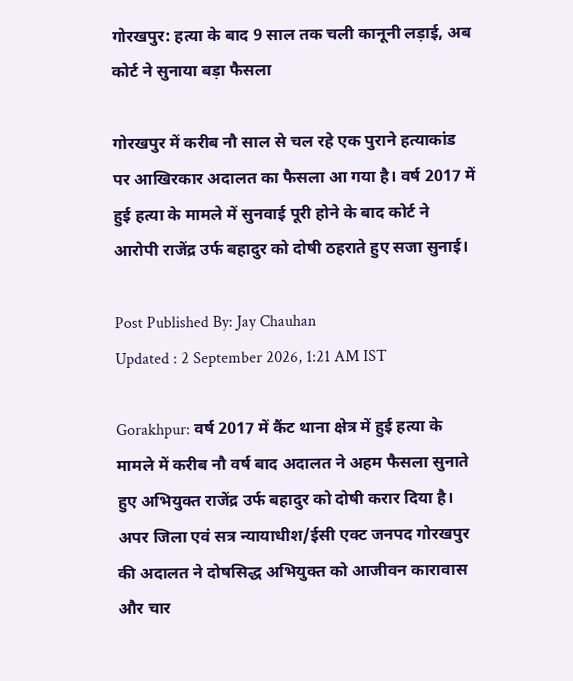गोरखपुर: हत्या के बाद 9 साल तक चली कानूनी लड़ाई, अब कोर्ट ने सुनाया बड़ा फैसला

गोरखपुर में करीब नौ साल से चल रहे एक पुराने हत्याकांड पर आखिरकार अदालत का फैसला आ गया है। वर्ष 2017 में हुई हत्या के मामले में सुनवाई पूरी होने के बाद कोर्ट ने आरोपी राजेंद्र उर्फ बहादुर को दोषी ठहराते हुए सजा सुनाई।

Post Published By: Jay Chauhan
Updated : 2 September 2026, 1:21 AM IST

Gorakhpur: वर्ष 2017 में कैंट थाना क्षेत्र में हुई हत्या के मामले में करीब नौ वर्ष बाद अदालत ने अहम फैसला सुनाते हुए अभियुक्त राजेंद्र उर्फ बहादुर को दोषी करार दिया है। अपर जिला एवं सत्र न्यायाधीश/ईसी एक्ट जनपद गोरखपुर की अदालत ने दोषसिद्ध अभियुक्त को आजीवन कारावास और चार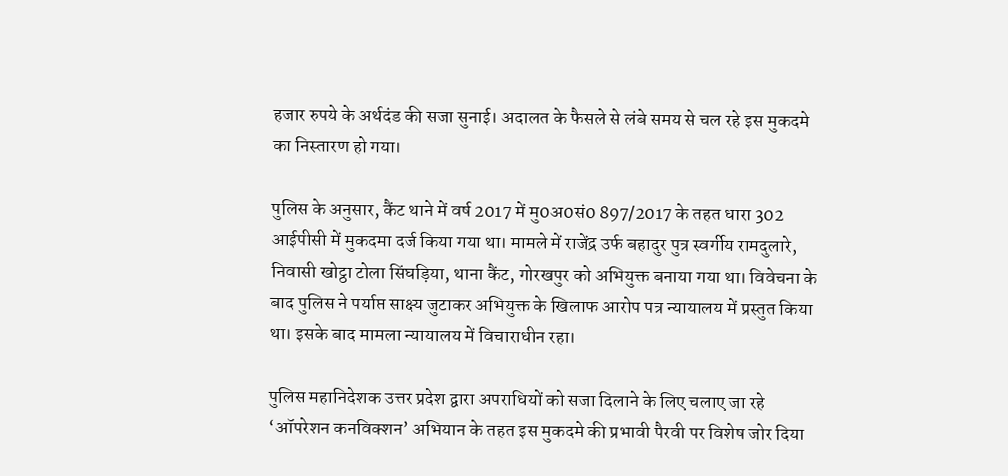हजार रुपये के अर्थदंड की सजा सुनाई। अदालत के फैसले से लंबे समय से चल रहे इस मुकदमे का निस्तारण हो गया।

पुलिस के अनुसार, कैंट थाने में वर्ष 2017 में मु0अ0सं0 897/2017 के तहत धारा 302 आईपीसी में मुकदमा दर्ज किया गया था। मामले में राजेंद्र उर्फ बहादुर पुत्र स्वर्गीय रामदुलारे, निवासी खोट्ठा टोला सिंघड़िया, थाना कैंट, गोरखपुर को अभियुक्त बनाया गया था। विवेचना के बाद पुलिस ने पर्याप्त साक्ष्य जुटाकर अभियुक्त के खिलाफ आरोप पत्र न्यायालय में प्रस्तुत किया था। इसके बाद मामला न्यायालय में विचाराधीन रहा।

पुलिस महानिदेशक उत्तर प्रदेश द्वारा अपराधियों को सजा दिलाने के लिए चलाए जा रहे ‘ऑपरेशन कनविक्शन’ अभियान के तहत इस मुकदमे की प्रभावी पैरवी पर विशेष जोर दिया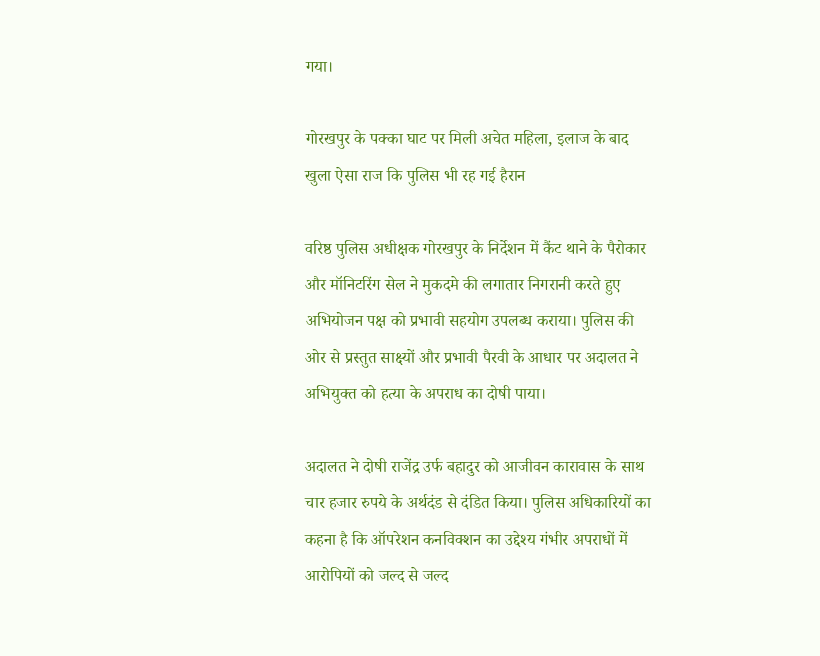गया।

गोरखपुर के पक्का घाट पर मिली अचेत महिला, इलाज के बाद खुला ऐसा राज कि पुलिस भी रह गई हैरान

वरिष्ठ पुलिस अधीक्षक गोरखपुर के निर्देशन में कैंट थाने के पैरोकार और मॉनिटरिंग सेल ने मुकदमे की लगातार निगरानी करते हुए अभियोजन पक्ष को प्रभावी सहयोग उपलब्ध कराया। पुलिस की ओर से प्रस्तुत साक्ष्यों और प्रभावी पैरवी के आधार पर अदालत ने अभियुक्त को हत्या के अपराध का दोषी पाया।

अदालत ने दोषी राजेंद्र उर्फ बहादुर को आजीवन कारावास के साथ चार हजार रुपये के अर्थदंड से दंडित किया। पुलिस अधिकारियों का कहना है कि ऑपरेशन कनविक्शन का उद्देश्य गंभीर अपराधों में आरोपियों को जल्द से जल्द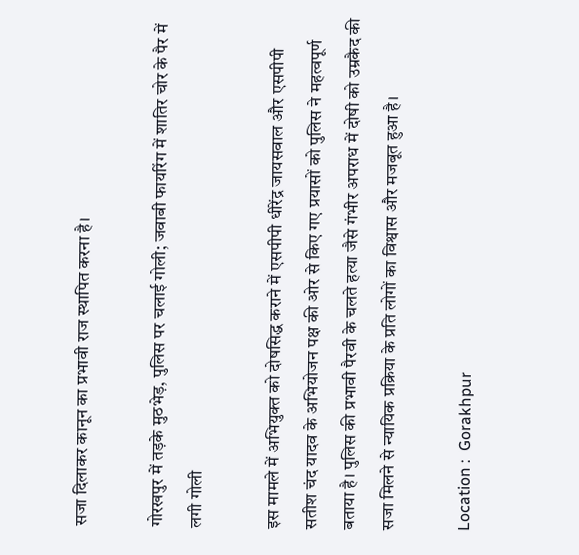सजा दिलाकर कानून का प्रभावी राज स्थापित करना है।

गोरखपुर में तड़के मुठभेड़, पुलिस पर चलाई गोली; जवाबी फायरिंग में शातिर चोर के पैर में लगी गोली

इस मामले में अभियुक्त को दोषसिद्ध कराने में एसपीपी धीरेंद्र जायसवाल और एसपीपी सतीश चंद यादव के अभियोजन पक्ष की ओर से किए गए प्रयासों को पुलिस ने महत्वपूर्ण बताया है। पुलिस की प्रभावी पैरवी के चलते हत्या जैसे गंभीर अपराध में दोषी को उम्रकैद की सजा मिलने से न्यायिक प्रक्रिया के प्रति लोगों का विश्वास और मजबूत हुआ है।

Location :  Gorakhpur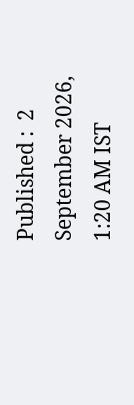Published :  2 September 2026, 1:20 AM IST